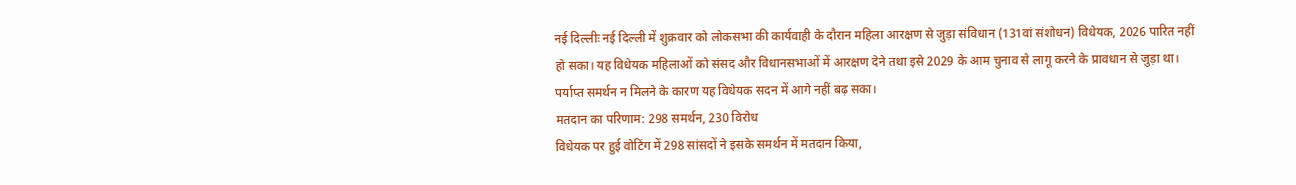नई दिल्लीः नई दिल्ली में शुक्रवार को लोकसभा की कार्यवाही के दौरान महिला आरक्षण से जुड़ा संविधान (131वां संशोधन) विधेयक, 2026 पारित नहीं हो सका। यह विधेयक महिलाओं को संसद और विधानसभाओं में आरक्षण देने तथा इसे 2029 के आम चुनाव से लागू करने के प्रावधान से जुड़ा था। पर्याप्त समर्थन न मिलने के कारण यह विधेयक सदन में आगे नहीं बढ़ सका।
मतदान का परिणाम: 298 समर्थन, 230 विरोध
विधेयक पर हुई वोटिंग में 298 सांसदों ने इसके समर्थन में मतदान किया,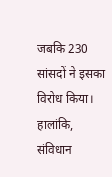जबकि 230 सांसदों ने इसका विरोध किया। हालांकि, संविधान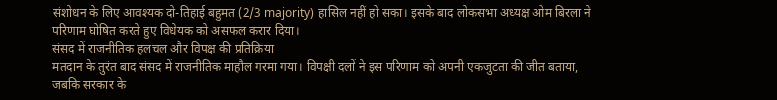संशोधन के लिए आवश्यक दो-तिहाई बहुमत (2/3 majority) हासिल नहीं हो सका। इसके बाद लोकसभा अध्यक्ष ओम बिरला ने परिणाम घोषित करते हुए विधेयक को असफल करार दिया।
संसद में राजनीतिक हलचल और विपक्ष की प्रतिक्रिया
मतदान के तुरंत बाद संसद में राजनीतिक माहौल गरमा गया। विपक्षी दलों ने इस परिणाम को अपनी एकजुटता की जीत बताया, जबकि सरकार के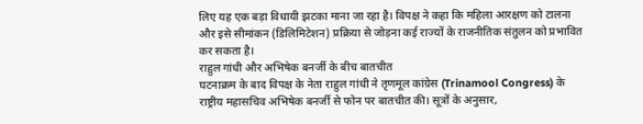लिए यह एक बड़ा विधायी झटका माना जा रहा है। विपक्ष ने कहा कि महिला आरक्षण को टालना और इसे सीमांकन (डिलिमिटेशन) प्रक्रिया से जोड़ना कई राज्यों के राजनीतिक संतुलन को प्रभावित कर सकता है।
राहुल गांधी और अभिषेक बनर्जी के बीच बातचीत
घटनाक्रम के बाद विपक्ष के नेता राहुल गांधी ने तृणमूल कांग्रेस (Trinamool Congress) के राष्ट्रीय महासचिव अभिषेक बनर्जी से फोन पर बातचीत की। सूत्रों के अनुसार,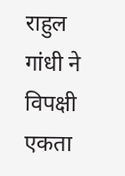राहुल गांधी ने विपक्षी एकता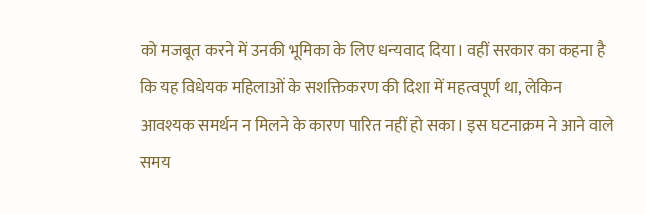को मजबूत करने में उनकी भूमिका के लिए धन्यवाद दिया। वहीं सरकार का कहना है कि यह विधेयक महिलाओं के सशक्तिकरण की दिशा में महत्वपूर्ण था, लेकिन आवश्यक समर्थन न मिलने के कारण पारित नहीं हो सका। इस घटनाक्रम ने आने वाले समय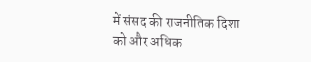में संसद की राजनीतिक दिशा को और अधिक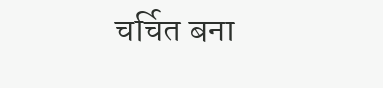चर्चित बना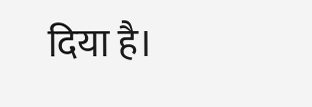दिया है।